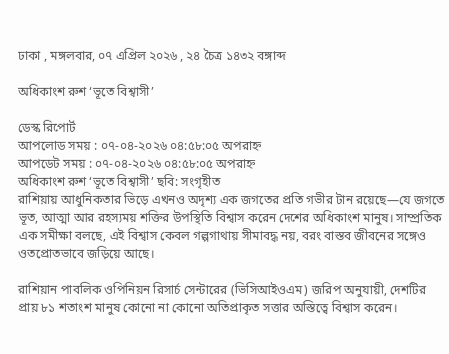ঢাকা , মঙ্গলবার, ০৭ এপ্রিল ২০২৬ , ২৪ চৈত্র ১৪৩২ বঙ্গাব্দ

অধিকাংশ রুশ ‘ভূতে বিশ্বাসী’

ডেস্ক রিপোর্ট
আপলোড সময় : ০৭-০৪-২০২৬ ০৪:৫৮:০৫ অপরাহ্ন
আপডেট সময় : ০৭-০৪-২০২৬ ০৪:৫৮:০৫ অপরাহ্ন
অধিকাংশ রুশ ‘ভূতে বিশ্বাসী’ ছবি: সংগৃহীত
রাশিয়ায় আধুনিকতার ভিড়ে এখনও অদৃশ্য এক জগতের প্রতি গভীর টান রয়েছে—যে জগতে ভূত, আত্মা আর রহস্যময় শক্তির উপস্থিতি বিশ্বাস করেন দেশের অধিকাংশ মানুষ। সাম্প্রতিক এক সমীক্ষা বলছে, এই বিশ্বাস কেবল গল্পগাথায় সীমাবদ্ধ নয়, বরং বাস্তব জীবনের সঙ্গেও ওতপ্রোতভাবে জড়িয়ে আছে।

রাশিয়ান পাবলিক ওপিনিয়ন রিসার্চ সেন্টারের (ভিসিআইওএম) জরিপ অনুযায়ী, দেশটির প্রায় ৮১ শতাংশ মানুষ কোনো না কোনো অতিপ্রাকৃত সত্তার অস্তিত্বে বিশ্বাস করেন।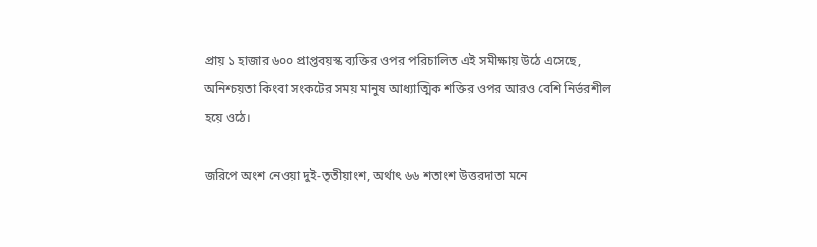প্রায় ১ হাজার ৬০০ প্রাপ্তবয়স্ক ব্যক্তির ওপর পরিচালিত এই সমীক্ষায় উঠে এসেছে, অনিশ্চয়তা কিংবা সংকটের সময় মানুষ আধ্যাত্মিক শক্তির ওপর আরও বেশি নির্ভরশীল হয়ে ওঠে।

জরিপে অংশ নেওয়া দুই-তৃতীয়াংশ, অর্থাৎ ৬৬ শতাংশ উত্তরদাতা মনে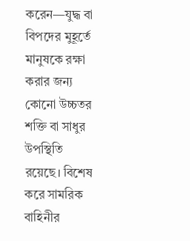করেন—যুদ্ধ বা বিপদের মুহূর্তে মানুষকে রক্ষা করার জন্য কোনো উচ্চতর শক্তি বা সাধুর উপস্থিতি রয়েছে। বিশেষ করে সামরিক বাহিনীর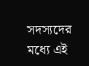সদস্যদের মধ্যে এই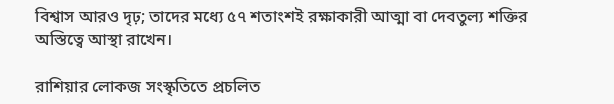বিশ্বাস আরও দৃঢ়; তাদের মধ্যে ৫৭ শতাংশই রক্ষাকারী আত্মা বা দেবতুল্য শক্তির অস্তিত্বে আস্থা রাখেন।

রাশিয়ার লোকজ সংস্কৃতিতে প্রচলিত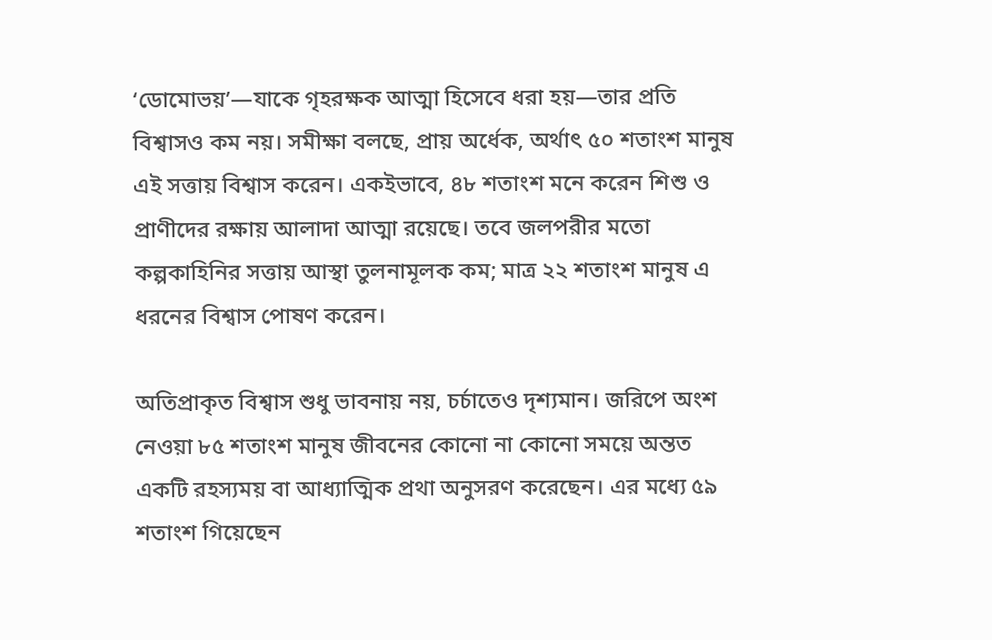‘ডোমোভয়’—যাকে গৃহরক্ষক আত্মা হিসেবে ধরা হয়—তার প্রতি বিশ্বাসও কম নয়। সমীক্ষা বলছে, প্রায় অর্ধেক, অর্থাৎ ৫০ শতাংশ মানুষ এই সত্তায় বিশ্বাস করেন। একইভাবে, ৪৮ শতাংশ মনে করেন শিশু ও প্রাণীদের রক্ষায় আলাদা আত্মা রয়েছে। তবে জলপরীর মতো কল্পকাহিনির সত্তায় আস্থা তুলনামূলক কম; মাত্র ২২ শতাংশ মানুষ এ ধরনের বিশ্বাস পোষণ করেন।

অতিপ্রাকৃত বিশ্বাস শুধু ভাবনায় নয়, চর্চাতেও দৃশ্যমান। জরিপে অংশ নেওয়া ৮৫ শতাংশ মানুষ জীবনের কোনো না কোনো সময়ে অন্তত একটি রহস্যময় বা আধ্যাত্মিক প্রথা অনুসরণ করেছেন। এর মধ্যে ৫৯ শতাংশ গিয়েছেন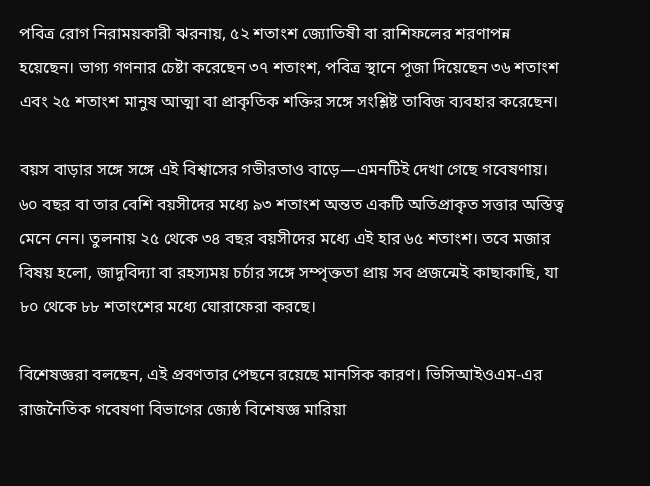পবিত্র রোগ নিরাময়কারী ঝরনায়, ৫২ শতাংশ জ্যোতিষী বা রাশিফলের শরণাপন্ন হয়েছেন। ভাগ্য গণনার চেষ্টা করেছেন ৩৭ শতাংশ, পবিত্র স্থানে পূজা দিয়েছেন ৩৬ শতাংশ এবং ২৫ শতাংশ মানুষ আত্মা বা প্রাকৃতিক শক্তির সঙ্গে সংশ্লিষ্ট তাবিজ ব্যবহার করেছেন।

বয়স বাড়ার সঙ্গে সঙ্গে এই বিশ্বাসের গভীরতাও বাড়ে—এমনটিই দেখা গেছে গবেষণায়। ৬০ বছর বা তার বেশি বয়সীদের মধ্যে ৯৩ শতাংশ অন্তত একটি অতিপ্রাকৃত সত্তার অস্তিত্ব মেনে নেন। তুলনায় ২৫ থেকে ৩৪ বছর বয়সীদের মধ্যে এই হার ৬৫ শতাংশ। তবে মজার বিষয় হলো, জাদুবিদ্যা বা রহস্যময় চর্চার সঙ্গে সম্পৃক্ততা প্রায় সব প্রজন্মেই কাছাকাছি, যা ৮০ থেকে ৮৮ শতাংশের মধ্যে ঘোরাফেরা করছে।

বিশেষজ্ঞরা বলছেন, এই প্রবণতার পেছনে রয়েছে মানসিক কারণ। ভিসিআইওএম-এর রাজনৈতিক গবেষণা বিভাগের জ্যেষ্ঠ বিশেষজ্ঞ মারিয়া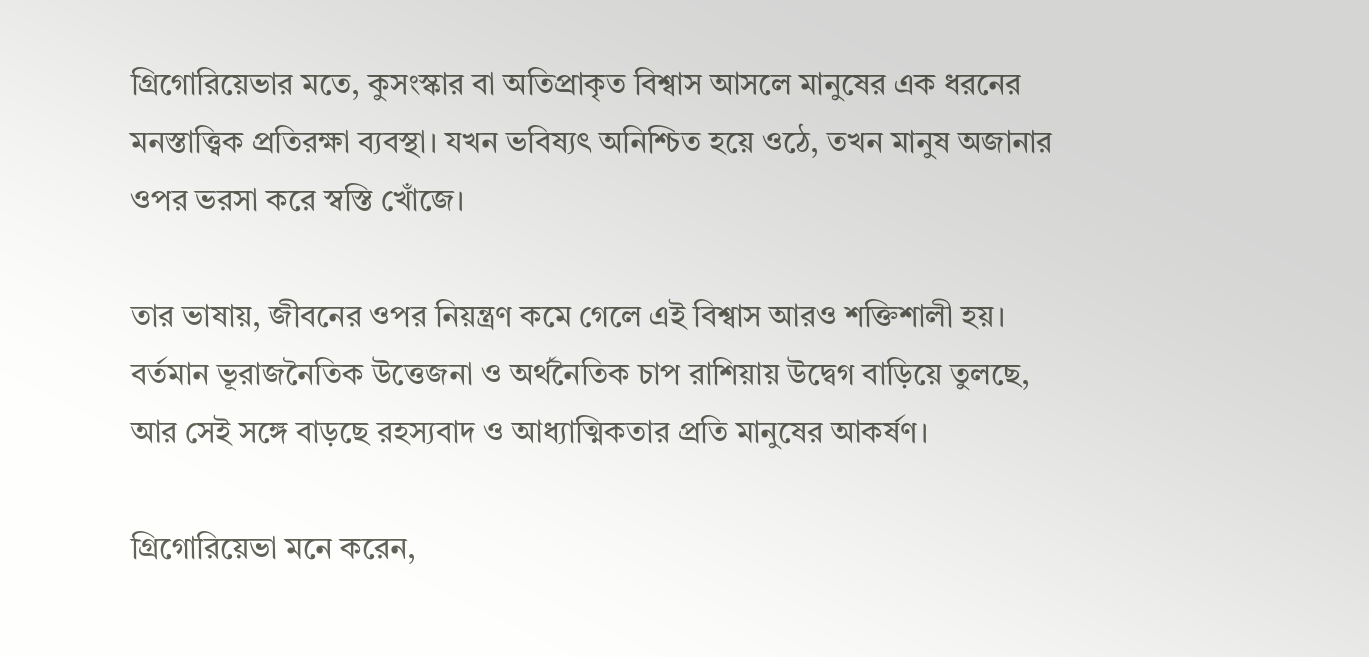গ্রিগোরিয়েভার মতে, কুসংস্কার বা অতিপ্রাকৃত বিশ্বাস আসলে মানুষের এক ধরনের মনস্তাত্ত্বিক প্রতিরক্ষা ব্যবস্থা। যখন ভবিষ্যৎ অনিশ্চিত হয়ে ওঠে, তখন মানুষ অজানার ওপর ভরসা করে স্বস্তি খোঁজে।

তার ভাষায়, জীবনের ওপর নিয়ন্ত্রণ কমে গেলে এই বিশ্বাস আরও শক্তিশালী হয়। বর্তমান ভূরাজনৈতিক উত্তেজনা ও অর্থনৈতিক চাপ রাশিয়ায় উদ্বেগ বাড়িয়ে তুলছে, আর সেই সঙ্গে বাড়ছে রহস্যবাদ ও আধ্যাত্মিকতার প্রতি মানুষের আকর্ষণ।

গ্রিগোরিয়েভা মনে করেন,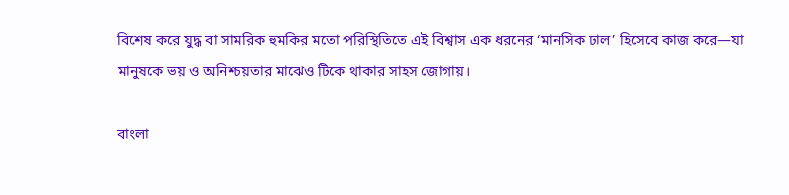বিশেষ করে যুদ্ধ বা সামরিক হুমকির মতো পরিস্থিতিতে এই বিশ্বাস এক ধরনের ‘মানসিক ঢাল’ হিসেবে কাজ করে—যা মানুষকে ভয় ও অনিশ্চয়তার মাঝেও টিকে থাকার সাহস জোগায়।

বাংলা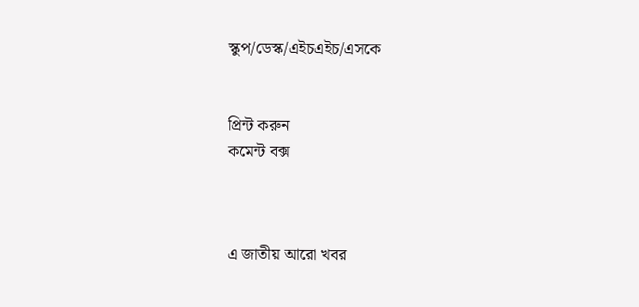স্কুপ/ডেস্ক/এইচএইচ/এসকে


প্রিন্ট করুন
কমেন্ট বক্স



এ জাতীয় আরো খবর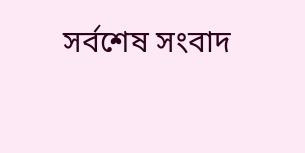সর্বশেষ সংবাদ